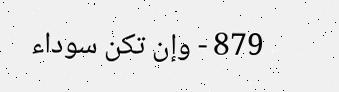879 - وإن تكن سوداء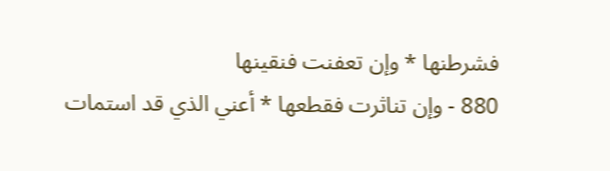فشرطنها * وإن تعفنت فنقينها
880 - وإن تناثرت فقطعها * أعني الذي قد استمات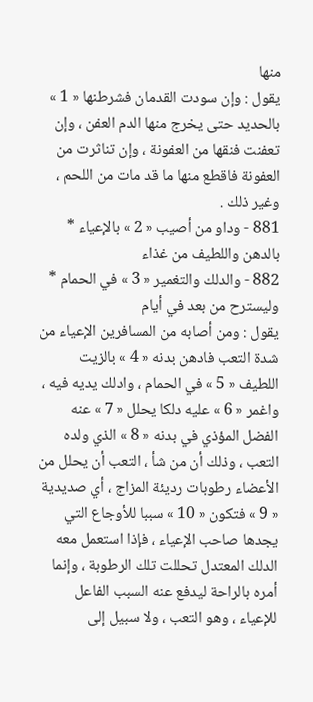منها
يقول : وإن سودت القدمان فشرطنها « 1 » بالحديد حتى يخرج منها الدم العفن ، وإن تعفنت فنقها من العفونة ، وإن تناثرت من العفونة فاقطع منها ما قد مات من اللحم ، وغير ذلك .
881 - وداو من أصيب « 2 » بالإعياء * بالدهن واللطيف من غذاء
882 - والدلك والتغمير « 3 » في الحمام * وليسترح من بعد في أيام
يقول : ومن أصابه من المسافرين الإعياء من شدة التعب فادهن بدنه « 4 » بالزيت اللطيف « 5 » في الحمام ، وادلك يديه فيه ، واغمر « 6 » عليه دلكا يحلل « 7 » عنه الفضل المؤذي في بدنه « 8 » الذي ولده التعب ، وذلك أن من شأ ، التعب أن يحلل من الأعضاء رطوبات رديئة المزاج ، أي صديدية « 9 » فتكون « 10 » سببا للأوجاع التي يجدها صاحب الإعياء ، فإذا استعمل معه الدلك المعتدل تحللت تلك الرطوبة ، وإنما أمره بالراحة ليدفع عنه السبب الفاعل للإعياء ، وهو التعب ، ولا سبيل إلى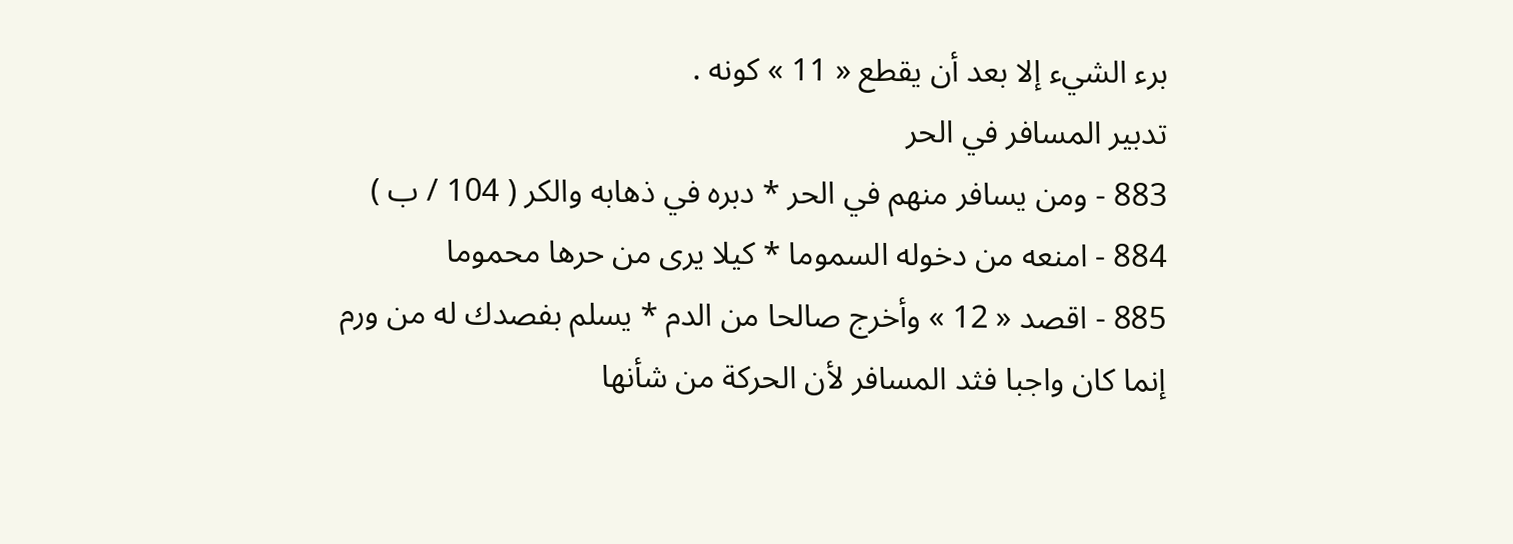برء الشيء إلا بعد أن يقطع « 11 » كونه .
تدبير المسافر في الحر
883 - ومن يسافر منهم في الحر * دبره في ذهابه والكر ( 104 / ب )
884 - امنعه من دخوله السموما * كيلا يرى من حرها محموما
885 - اقصد « 12 » وأخرج صالحا من الدم * يسلم بفصدك له من ورم
إنما كان واجبا فثد المسافر لأن الحركة من شأنها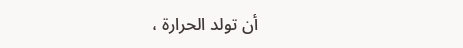أن تولد الحرارة ،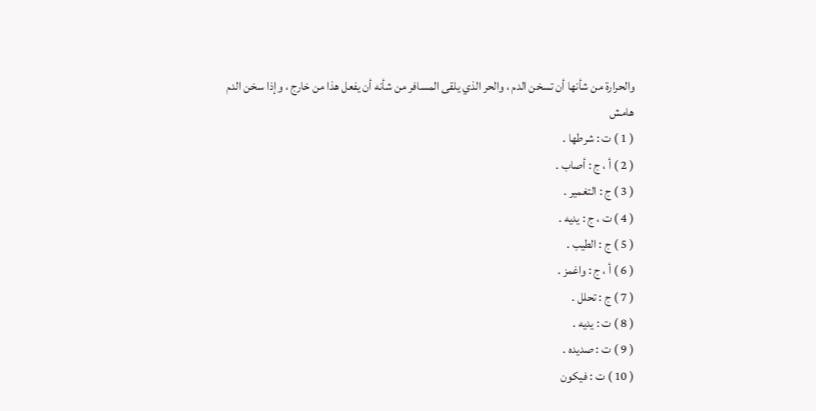والحرارة من شأنها أن تسخن الدم ، والحر الذي يلقى المسافر من شأنه أن يفعل هذا من خارج ، وإذا سخن الدم
هامش
( 1 ) ت : شرطها .
( 2 ) أ ، ج : أصاب .
( 3 ) ج : التغمير .
( 4 ) ت ، ج : يديه .
( 5 ) ج : الطيب .
( 6 ) أ ، ج : واغمز .
( 7 ) ج : تحلل .
( 8 ) ت : يديه .
( 9 ) ت : صديده .
( 10 ) ت : فيكون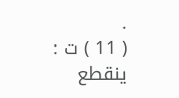.
( 11 ) ت : ينقطع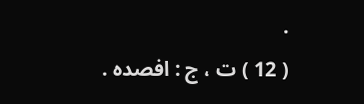.
( 12 ) ت ، ج : افصده .